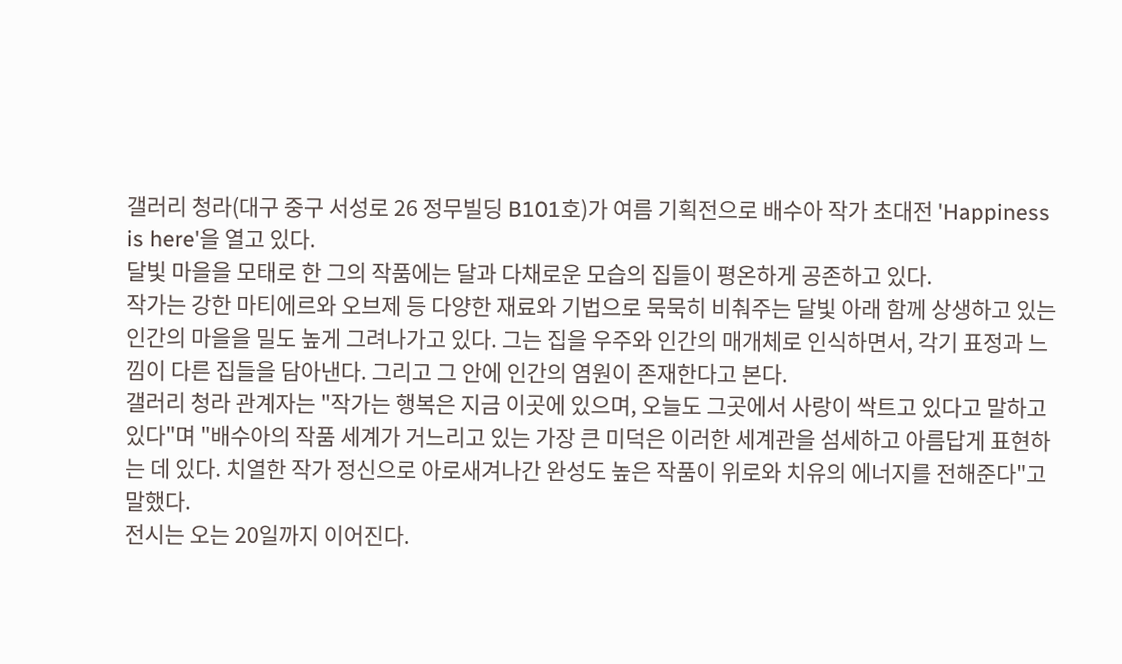갤러리 청라(대구 중구 서성로 26 정무빌딩 B101호)가 여름 기획전으로 배수아 작가 초대전 'Happiness is here'을 열고 있다.
달빛 마을을 모태로 한 그의 작품에는 달과 다채로운 모습의 집들이 평온하게 공존하고 있다.
작가는 강한 마티에르와 오브제 등 다양한 재료와 기법으로 묵묵히 비춰주는 달빛 아래 함께 상생하고 있는 인간의 마을을 밀도 높게 그려나가고 있다. 그는 집을 우주와 인간의 매개체로 인식하면서, 각기 표정과 느낌이 다른 집들을 담아낸다. 그리고 그 안에 인간의 염원이 존재한다고 본다.
갤러리 청라 관계자는 "작가는 행복은 지금 이곳에 있으며, 오늘도 그곳에서 사랑이 싹트고 있다고 말하고 있다"며 "배수아의 작품 세계가 거느리고 있는 가장 큰 미덕은 이러한 세계관을 섬세하고 아름답게 표현하는 데 있다. 치열한 작가 정신으로 아로새겨나간 완성도 높은 작품이 위로와 치유의 에너지를 전해준다"고 말했다.
전시는 오는 20일까지 이어진다.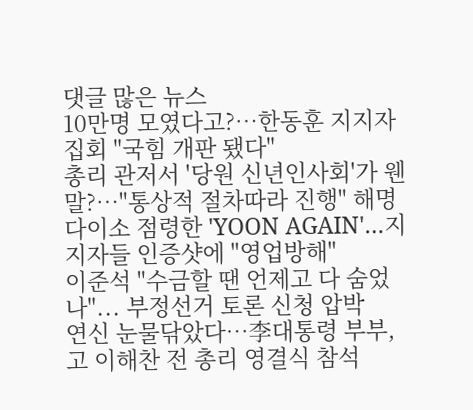댓글 많은 뉴스
10만명 모였다고?…한동훈 지지자 집회 "국힘 개판 됐다"
총리 관저서 '당원 신년인사회'가 웬말?…"통상적 절차따라 진행" 해명
다이소 점령한 'YOON AGAIN'…지지자들 인증샷에 "영업방해"
이준석 "수금할 땐 언제고 다 숨었나"... 부정선거 토론 신청 압박
연신 눈물닦았다…李대통령 부부, 고 이해찬 전 총리 영결식 참석